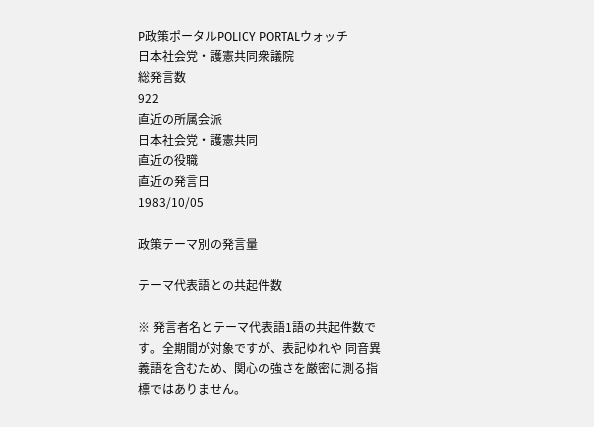P政策ポータルPOLICY PORTALウォッチ
日本社会党・護憲共同衆議院
総発言数
922
直近の所属会派
日本社会党・護憲共同
直近の役職
直近の発言日
1983/10/05

政策テーマ別の発言量

テーマ代表語との共起件数

※ 発言者名とテーマ代表語1語の共起件数です。全期間が対象ですが、表記ゆれや 同音異義語を含むため、関心の強さを厳密に測る指標ではありません。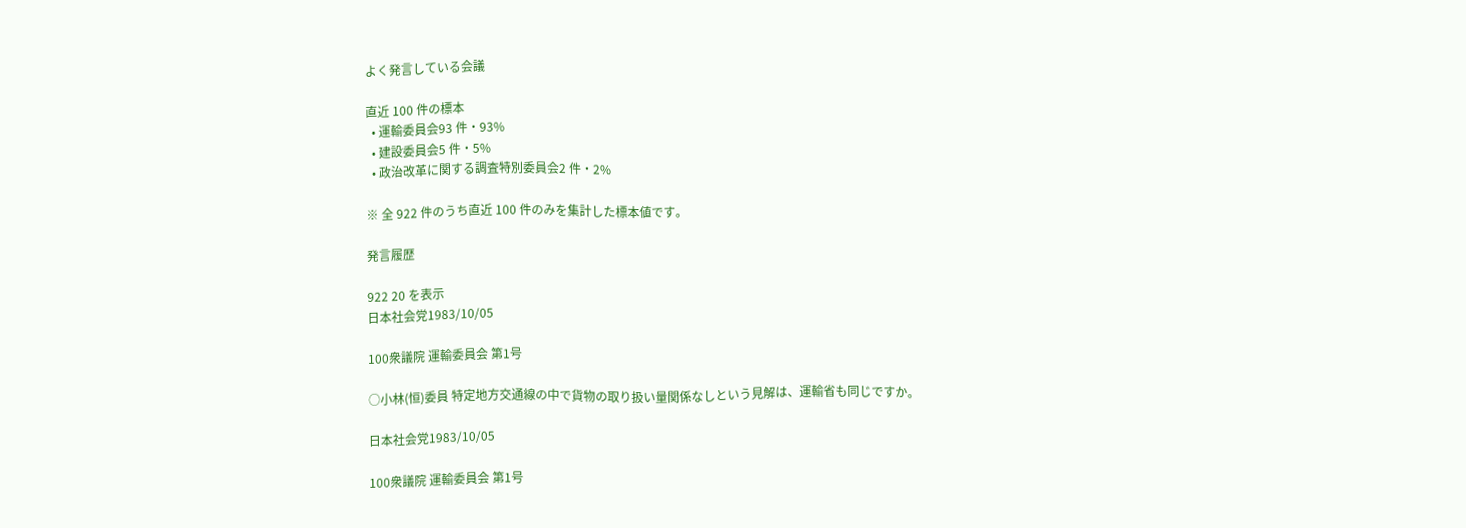よく発言している会議

直近 100 件の標本
  • 運輸委員会93 件・93%
  • 建設委員会5 件・5%
  • 政治改革に関する調査特別委員会2 件・2%

※ 全 922 件のうち直近 100 件のみを集計した標本値です。

発言履歴

922 20 を表示
日本社会党1983/10/05

100衆議院 運輸委員会 第1号

○小林(恒)委員 特定地方交通線の中で貨物の取り扱い量関係なしという見解は、運輸省も同じですか。

日本社会党1983/10/05

100衆議院 運輸委員会 第1号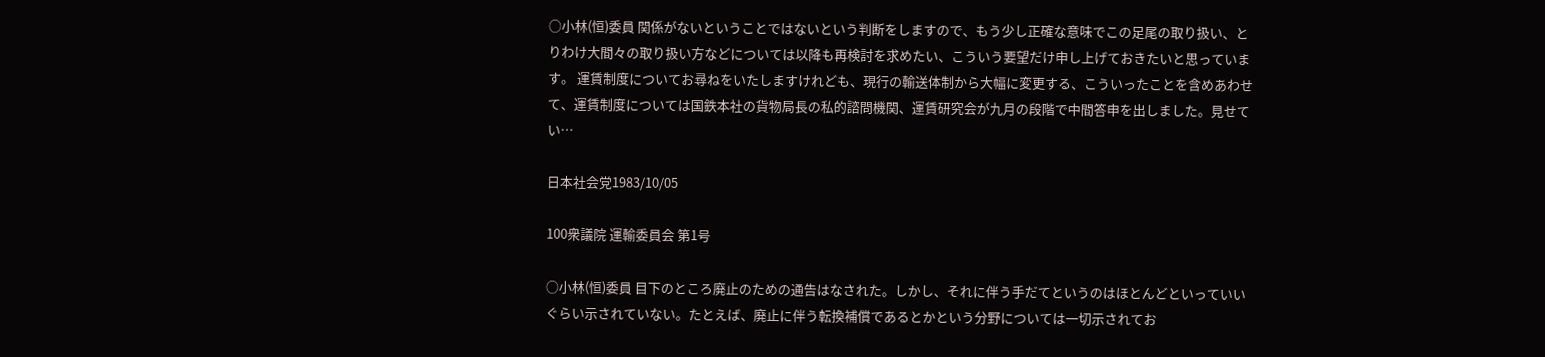○小林(恒)委員 関係がないということではないという判断をしますので、もう少し正確な意味でこの足尾の取り扱い、とりわけ大間々の取り扱い方などについては以降も再検討を求めたい、こういう要望だけ申し上げておきたいと思っています。 運賃制度についてお尋ねをいたしますけれども、現行の輸送体制から大幅に変更する、こういったことを含めあわせて、運賃制度については国鉄本社の貨物局長の私的諮問機関、運賃研究会が九月の段階で中間答申を出しました。見せてい…

日本社会党1983/10/05

100衆議院 運輸委員会 第1号

○小林(恒)委員 目下のところ廃止のための通告はなされた。しかし、それに伴う手だてというのはほとんどといっていいぐらい示されていない。たとえば、廃止に伴う転換補償であるとかという分野については一切示されてお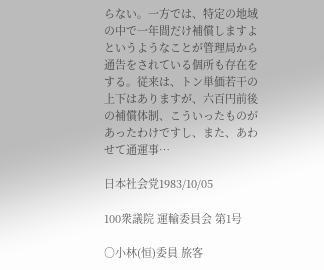らない。一方では、特定の地域の中で一年間だけ補償しますよというようなことが管理局から通告をされている個所も存在をする。従来は、トン単価若干の上下はありますが、六百円前後の補償体制、こういったものがあったわけですし、また、あわせて通運事…

日本社会党1983/10/05

100衆議院 運輸委員会 第1号

○小林(恒)委員 旅客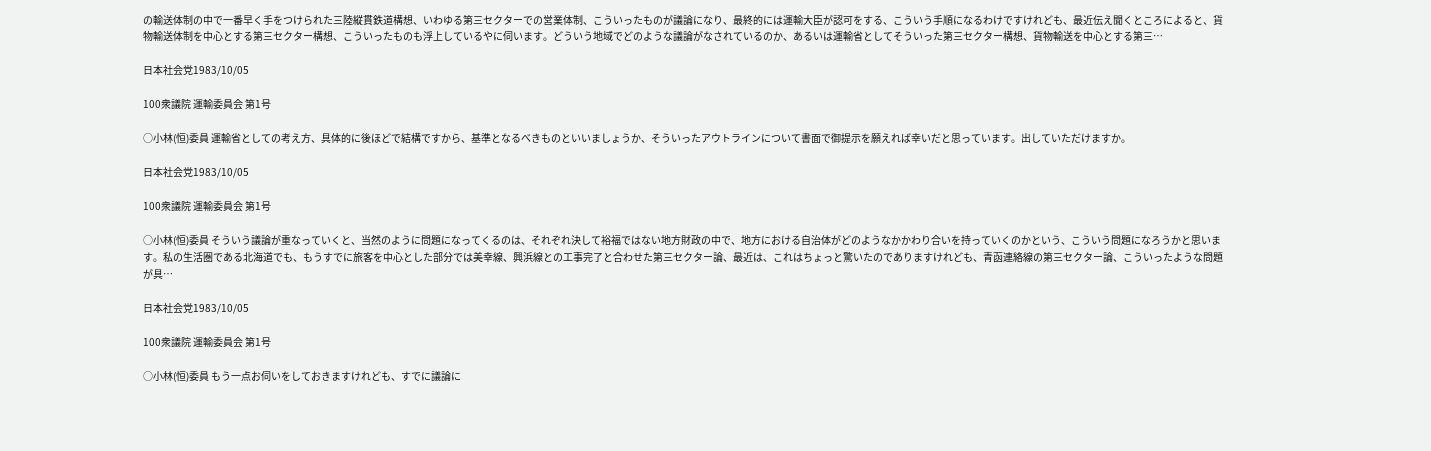の輸送体制の中で一番早く手をつけられた三陸縦貫鉄道構想、いわゆる第三セクターでの営業体制、こういったものが議論になり、最終的には運輸大臣が認可をする、こういう手順になるわけですけれども、最近伝え聞くところによると、貨物輸送体制を中心とする第三セクター構想、こういったものも浮上しているやに伺います。どういう地域でどのような議論がなされているのか、あるいは運輸省としてそういった第三セクター構想、貨物輸送を中心とする第三…

日本社会党1983/10/05

100衆議院 運輸委員会 第1号

○小林(恒)委員 運輸省としての考え方、具体的に後ほどで結構ですから、基準となるべきものといいましょうか、そういったアウトラインについて書面で御提示を願えれば幸いだと思っています。出していただけますか。

日本社会党1983/10/05

100衆議院 運輸委員会 第1号

○小林(恒)委員 そういう議論が重なっていくと、当然のように問題になってくるのは、それぞれ決して裕福ではない地方財政の中で、地方における自治体がどのようなかかわり合いを持っていくのかという、こういう問題になろうかと思います。私の生活圏である北海道でも、もうすでに旅客を中心とした部分では美幸線、興浜線との工事完了と合わせた第三セクター論、最近は、これはちょっと驚いたのでありますけれども、青函連絡線の第三セクター論、こういったような問題が具…

日本社会党1983/10/05

100衆議院 運輸委員会 第1号

○小林(恒)委員 もう一点お伺いをしておきますけれども、すでに議論に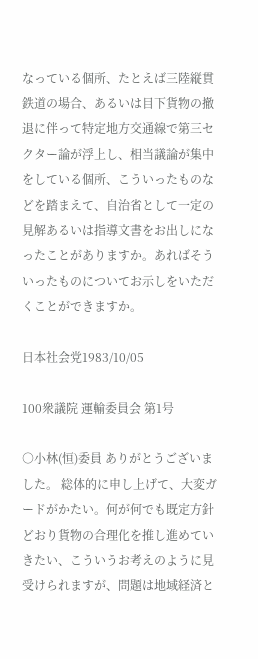なっている個所、たとえば三陸縦貫鉄道の場合、あるいは目下貨物の撤退に伴って特定地方交通線で第三セクター論が浮上し、相当議論が集中をしている個所、こういったものなどを踏まえて、自治省として一定の見解あるいは指導文書をお出しになったことがありますか。あればそういったものについてお示しをいただくことができますか。

日本社会党1983/10/05

100衆議院 運輸委員会 第1号

○小林(恒)委員 ありがとうございました。 総体的に申し上げて、大変ガードがかたい。何が何でも既定方針どおり貨物の合理化を推し進めていきたい、こういうお考えのように見受けられますが、問題は地域経済と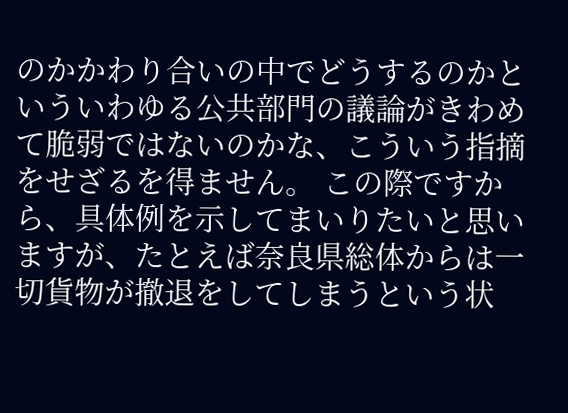のかかわり合いの中でどうするのかといういわゆる公共部門の議論がきわめて脆弱ではないのかな、こういう指摘をせざるを得ません。 この際ですから、具体例を示してまいりたいと思いますが、たとえば奈良県総体からは一切貨物が撤退をしてしまうという状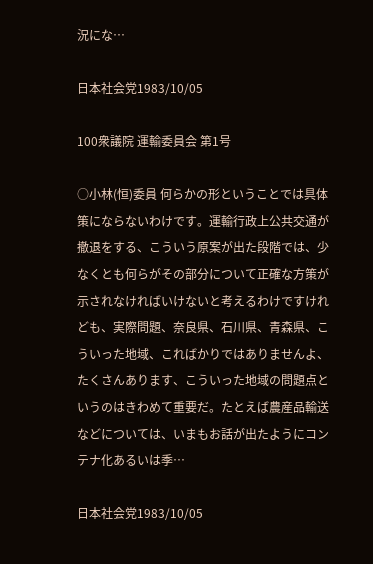況にな…

日本社会党1983/10/05

100衆議院 運輸委員会 第1号

○小林(恒)委員 何らかの形ということでは具体策にならないわけです。運輸行政上公共交通が撤退をする、こういう原案が出た段階では、少なくとも何らがその部分について正確な方策が示されなければいけないと考えるわけですけれども、実際問題、奈良県、石川県、青森県、こういった地域、こればかりではありませんよ、たくさんあります、こういった地域の問題点というのはきわめて重要だ。たとえば農産品輸送などについては、いまもお話が出たようにコンテナ化あるいは季…

日本社会党1983/10/05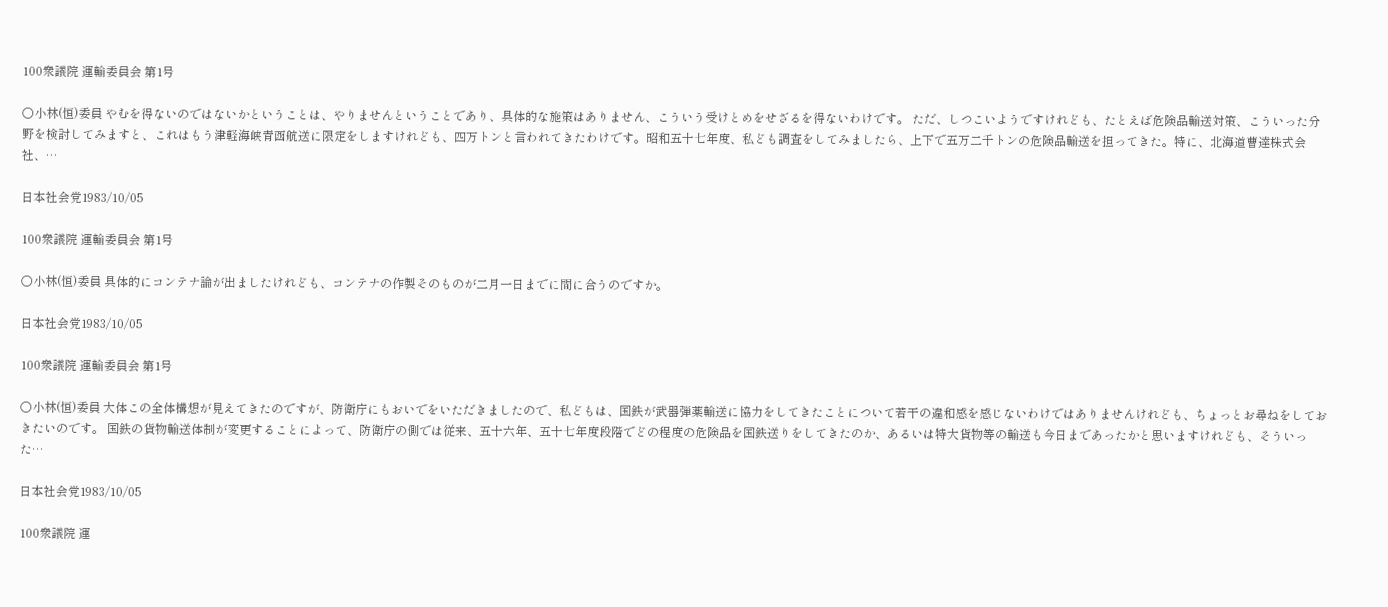100衆議院 運輸委員会 第1号

○小林(恒)委員 やむを得ないのではないかということは、やりませんということであり、具体的な施策はありません、こういう受けとめをせざるを得ないわけです。 ただ、しつこいようですけれども、たとえば危険品輸送対策、こういった分野を検討してみますと、これはもう津軽海峡青函航送に限定をしますけれども、四万トンと言われてきたわけです。昭和五十七年度、私ども調査をしてみましたら、上下で五万二千トンの危険品輸送を担ってきた。特に、北海道曹達株式会社、…

日本社会党1983/10/05

100衆議院 運輸委員会 第1号

○小林(恒)委員 具体的にコンテナ論が出ましたけれども、コンテナの作製そのものが二月一日までに間に合うのですか。

日本社会党1983/10/05

100衆議院 運輸委員会 第1号

○小林(恒)委員 大体この全体構想が見えてきたのですが、防衛庁にもおいでをいただきましたので、私どもは、国鉄が武器弾薬輸送に協力をしてきたことについて若干の違和感を感じないわけではありませんけれども、ちょっとお尋ねをしておきたいのです。 国鉄の貨物輸送体制が変更することによって、防衛庁の側では従来、五十六年、五十七年度段階でどの程度の危険品を国鉄送りをしてきたのか、あるいは特大貨物等の輸送も今日まであったかと思いますけれども、そういった…

日本社会党1983/10/05

100衆議院 運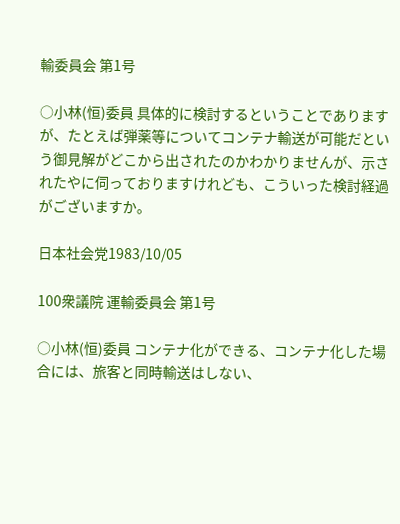輸委員会 第1号

○小林(恒)委員 具体的に検討するということでありますが、たとえば弾薬等についてコンテナ輸送が可能だという御見解がどこから出されたのかわかりませんが、示されたやに伺っておりますけれども、こういった検討経過がございますか。

日本社会党1983/10/05

100衆議院 運輸委員会 第1号

○小林(恒)委員 コンテナ化ができる、コンテナ化した場合には、旅客と同時輸送はしない、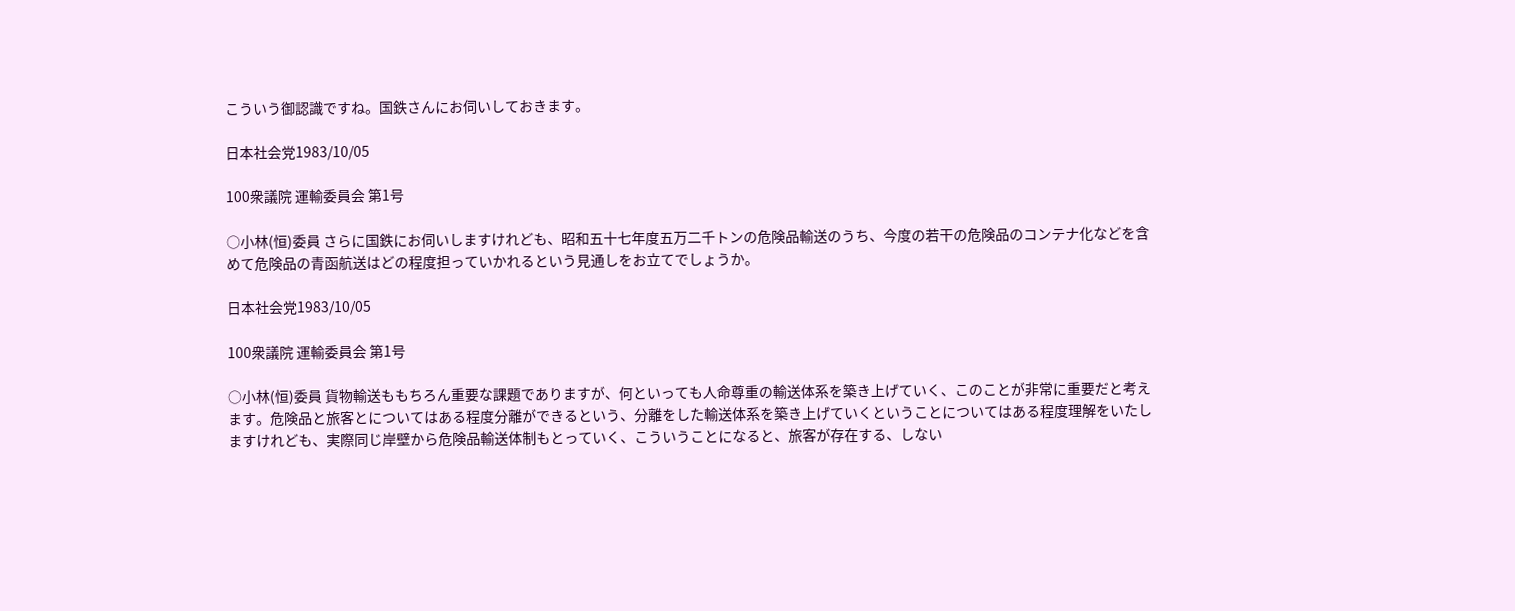こういう御認識ですね。国鉄さんにお伺いしておきます。

日本社会党1983/10/05

100衆議院 運輸委員会 第1号

○小林(恒)委員 さらに国鉄にお伺いしますけれども、昭和五十七年度五万二千トンの危険品輸送のうち、今度の若干の危険品のコンテナ化などを含めて危険品の青函航送はどの程度担っていかれるという見通しをお立てでしょうか。

日本社会党1983/10/05

100衆議院 運輸委員会 第1号

○小林(恒)委員 貨物輸送ももちろん重要な課題でありますが、何といっても人命尊重の輸送体系を築き上げていく、このことが非常に重要だと考えます。危険品と旅客とについてはある程度分離ができるという、分離をした輸送体系を築き上げていくということについてはある程度理解をいたしますけれども、実際同じ岸壁から危険品輸送体制もとっていく、こういうことになると、旅客が存在する、しない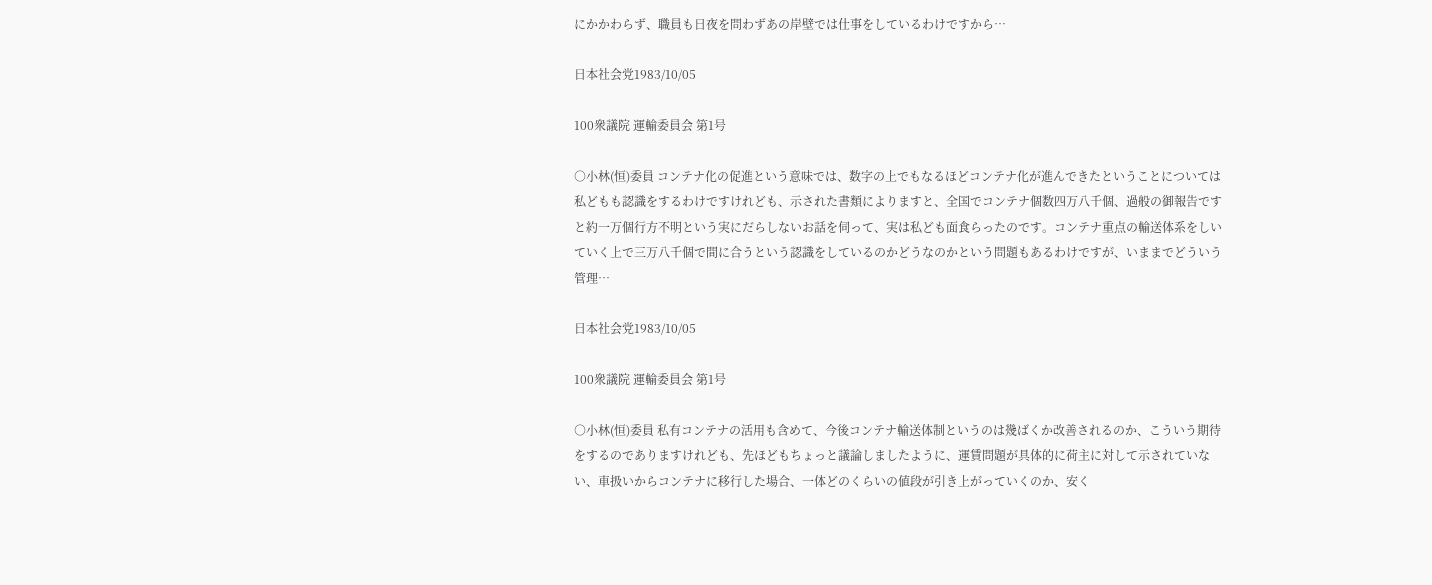にかかわらず、職員も日夜を問わずあの岸壁では仕事をしているわけですから…

日本社会党1983/10/05

100衆議院 運輸委員会 第1号

○小林(恒)委員 コンテナ化の促進という意味では、数字の上でもなるほどコンテナ化が進んできたということについては私どもも認識をするわけですけれども、示された書類によりますと、全国でコンテナ個数四万八千個、過般の御報告ですと約一万個行方不明という実にだらしないお話を伺って、実は私ども面食らったのです。コンテナ重点の輸送体系をしいていく上で三万八千個で間に合うという認識をしているのかどうなのかという問題もあるわけですが、いままでどういう管理…

日本社会党1983/10/05

100衆議院 運輸委員会 第1号

○小林(恒)委員 私有コンテナの活用も含めて、今後コンテナ輸送体制というのは幾ばくか改善されるのか、こういう期待をするのでありますけれども、先ほどもちょっと議論しましたように、運賃問題が具体的に荷主に対して示されていない、車扱いからコンテナに移行した場合、一体どのくらいの値段が引き上がっていくのか、安く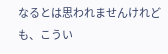なるとは思われませんけれども、こうい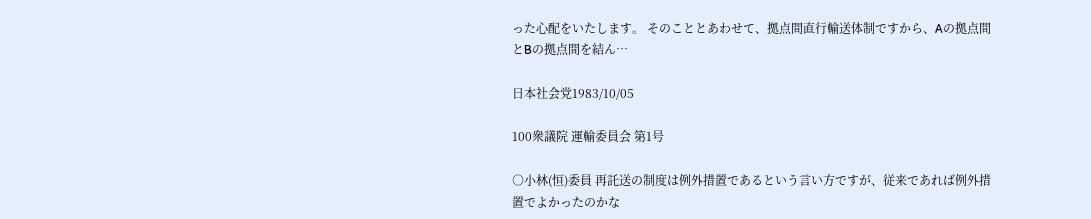った心配をいたします。 そのこととあわせて、拠点間直行輸送体制ですから、Aの拠点間とBの拠点間を結ん…

日本社会党1983/10/05

100衆議院 運輸委員会 第1号

○小林(恒)委員 再託送の制度は例外措置であるという言い方ですが、従来であれば例外措置でよかったのかな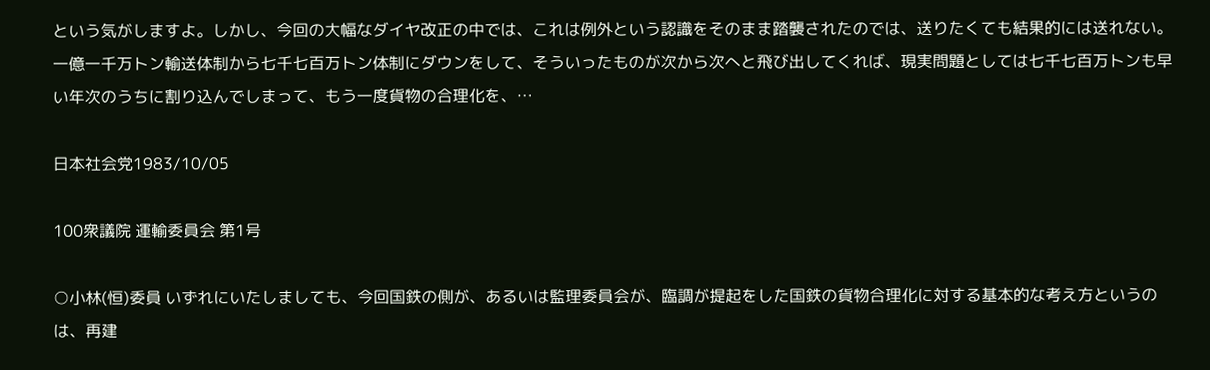という気がしますよ。しかし、今回の大幅なダイヤ改正の中では、これは例外という認識をそのまま踏襲されたのでは、送りたくても結果的には送れない。一億一千万トン輸送体制から七千七百万トン体制にダウンをして、そういったものが次から次へと飛び出してくれば、現実問題としては七千七百万トンも早い年次のうちに割り込んでしまって、もう一度貨物の合理化を、…

日本社会党1983/10/05

100衆議院 運輸委員会 第1号

○小林(恒)委員 いずれにいたしましても、今回国鉄の側が、あるいは監理委員会が、臨調が提起をした国鉄の貨物合理化に対する基本的な考え方というのは、再建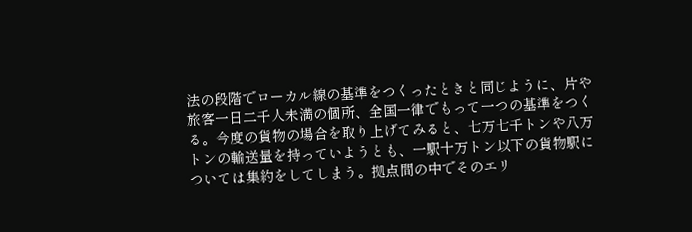法の段階でローカル線の基準をつくったときと同じように、片や旅客一日二千人未満の個所、全国一律でもって一つの基準をつくる。今度の貨物の場合を取り上げてみると、七万七千トンや八万トンの輸送量を持っていようとも、一駅十万トン以下の貨物駅については集約をしてしまう。拠点間の中でそのエリ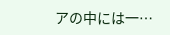アの中には一…